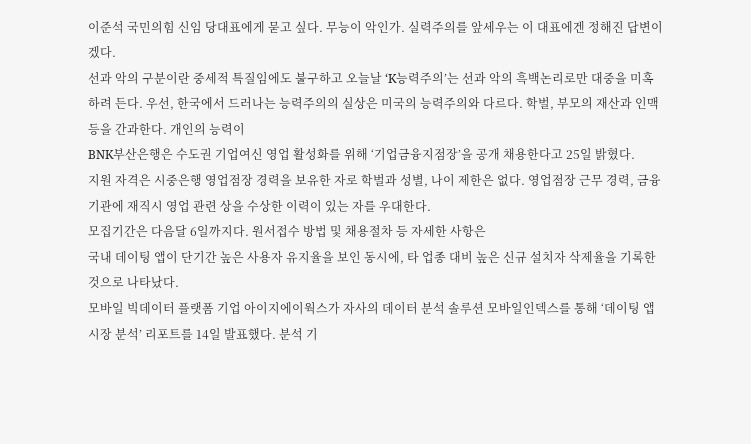이준석 국민의힘 신임 당대표에게 묻고 싶다. 무능이 악인가. 실력주의를 앞세우는 이 대표에겐 정해진 답변이겠다.
선과 악의 구분이란 중세적 특질임에도 불구하고 오늘날 ‘K능력주의’는 선과 악의 흑백논리로만 대중을 미혹하려 든다. 우선, 한국에서 드러나는 능력주의의 실상은 미국의 능력주의와 다르다. 학벌, 부모의 재산과 인맥 등을 간과한다. 개인의 능력이
BNK부산은행은 수도권 기업여신 영업 활성화를 위해 ‘기업금융지점장’을 공개 채용한다고 25일 밝혔다.
지원 자격은 시중은행 영업점장 경력을 보유한 자로 학벌과 성별, 나이 제한은 없다. 영업점장 근무 경력, 금융기관에 재직시 영업 관련 상을 수상한 이력이 있는 자를 우대한다.
모집기간은 다음달 6일까지다. 원서접수 방법 및 채용절차 등 자세한 사항은
국내 데이팅 앱이 단기간 높은 사용자 유지율을 보인 동시에, 타 업종 대비 높은 신규 설치자 삭제율을 기록한 것으로 나타났다.
모바일 빅데이터 플랫폼 기업 아이지에이웍스가 자사의 데이터 분석 솔루션 모바일인덱스를 통해 ‘데이팅 앱 시장 분석’ 리포트를 14일 발표했다. 분석 기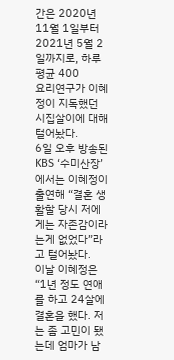간은 2020년 11월 1일부터 2021년 5월 2일까지로, 하루평균 400
요리연구가 이혜정이 지독했던 시집살이에 대해 털어놨다.
6일 오후 방송된 KBS ‘수미산장’에서는 이혜정이 출연해 “결혼 생활할 당시 저에게는 자존감이라는게 없었다”라고 털어놨다.
이날 이혜정은 “1년 정도 연애를 하고 24살에 결혼을 했다. 저는 좀 고민이 됐는데 엄마가 남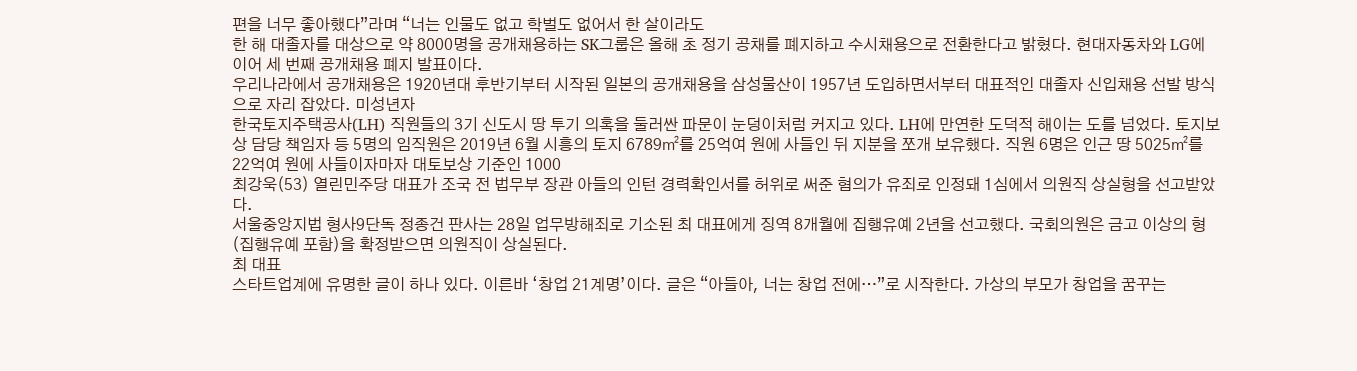편을 너무 좋아했다”라며 “너는 인물도 없고 학벌도 없어서 한 살이라도
한 해 대졸자를 대상으로 약 8000명을 공개채용하는 SK그룹은 올해 초 정기 공채를 폐지하고 수시채용으로 전환한다고 밝혔다. 현대자동차와 LG에 이어 세 번째 공개채용 폐지 발표이다.
우리나라에서 공개채용은 1920년대 후반기부터 시작된 일본의 공개채용을 삼성물산이 1957년 도입하면서부터 대표적인 대졸자 신입채용 선발 방식으로 자리 잡았다. 미성년자
한국토지주택공사(LH) 직원들의 3기 신도시 땅 투기 의혹을 둘러싼 파문이 눈덩이처럼 커지고 있다. LH에 만연한 도덕적 해이는 도를 넘었다. 토지보상 담당 책임자 등 5명의 임직원은 2019년 6월 시흥의 토지 6789㎡를 25억여 원에 사들인 뒤 지분을 쪼개 보유했다. 직원 6명은 인근 땅 5025㎡를 22억여 원에 사들이자마자 대토보상 기준인 1000
최강욱(53) 열린민주당 대표가 조국 전 법무부 장관 아들의 인턴 경력확인서를 허위로 써준 혐의가 유죄로 인정돼 1심에서 의원직 상실형을 선고받았다.
서울중앙지법 형사9단독 정종건 판사는 28일 업무방해죄로 기소된 최 대표에게 징역 8개월에 집행유예 2년을 선고했다. 국회의원은 금고 이상의 형(집행유예 포함)을 확정받으면 의원직이 상실된다.
최 대표
스타트업계에 유명한 글이 하나 있다. 이른바 ‘창업 21계명’이다. 글은 “아들아, 너는 창업 전에…”로 시작한다. 가상의 부모가 창업을 꿈꾸는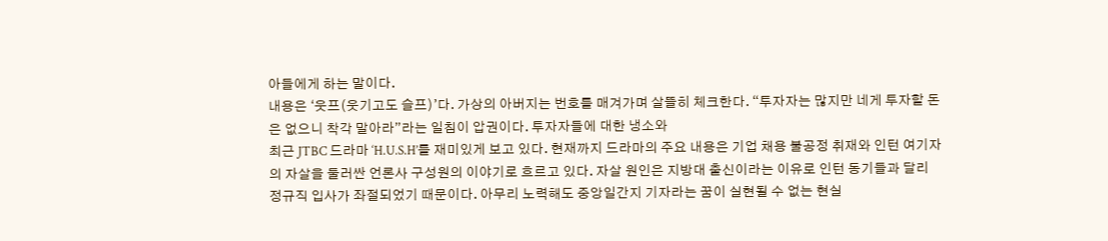아들에게 하는 말이다.
내용은 ‘웃프(웃기고도 슬프)’다. 가상의 아버지는 번호를 매겨가며 살뜰히 체크한다. “투자자는 많지만 네게 투자할 돈은 없으니 착각 말아라”라는 일침이 압권이다. 투자자들에 대한 냉소와
최근 JTBC 드라마 ‘H.U.S.H’를 재미있게 보고 있다. 현재까지 드라마의 주요 내용은 기업 채용 불공정 취재와 인턴 여기자의 자살을 둘러싼 언론사 구성원의 이야기로 흐르고 있다. 자살 원인은 지방대 출신이라는 이유로 인턴 동기들과 달리 정규직 입사가 좌절되었기 때문이다. 아무리 노력해도 중앙일간지 기자라는 꿈이 실현될 수 없는 현실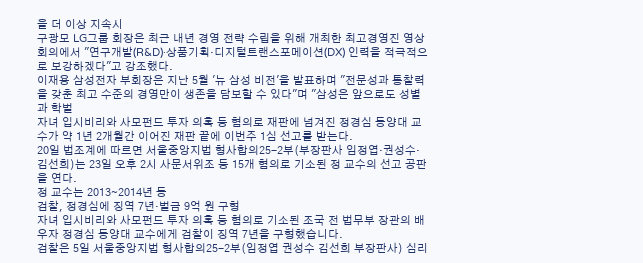을 더 이상 지속시
구광모 LG그룹 회장은 최근 내년 경영 전략 수립을 위해 개최한 최고경영진 영상회의에서 "연구개발(R&D)·상품기획·디지털트랜스포메이션(DX) 인력을 적극적으로 보강하겠다"고 강조했다.
이재용 삼성전자 부회장은 지난 5월 '뉴 삼성 비전'을 발표하며 "전문성과 통찰력을 갖춘 최고 수준의 경영만이 생존을 담보할 수 있다"며 "삼성은 앞으로도 성별과 학벌
자녀 입시비리와 사모펀드 투자 의혹 등 혐의로 재판에 넘겨진 정경심 동양대 교수가 약 1년 2개월간 이어진 재판 끝에 이번주 1심 선고를 받는다.
20일 법조계에 따르면 서울중앙지법 형사합의25-2부(부장판사 임정엽·권성수· 김선희)는 23일 오후 2시 사문서위조 등 15개 혐의로 기소된 정 교수의 선고 공판을 연다.
정 교수는 2013∼2014년 동
검찰, 정경심에 징역 7년·벌금 9억 원 구형
자녀 입시비리와 사모펀드 투자 의혹 등 혐의로 기소된 조국 전 법무부 장관의 배우자 정경심 동양대 교수에게 검찰이 징역 7년을 구형했습니다.
검찰은 5일 서울중앙지법 형사합의25-2부(임정엽 권성수 김선희 부장판사) 심리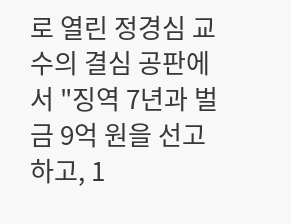로 열린 정경심 교수의 결심 공판에서 "징역 7년과 벌금 9억 원을 선고하고, 1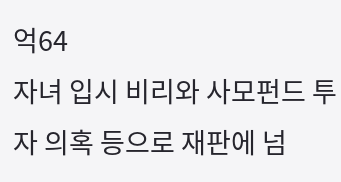억64
자녀 입시 비리와 사모펀드 투자 의혹 등으로 재판에 넘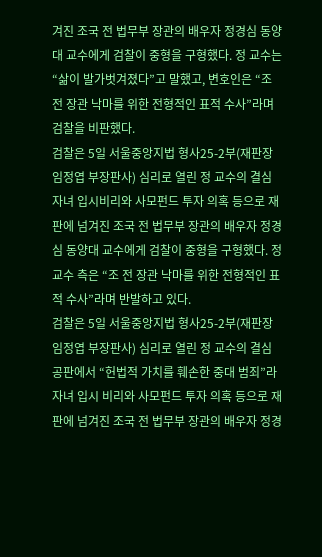겨진 조국 전 법무부 장관의 배우자 정경심 동양대 교수에게 검찰이 중형을 구형했다. 정 교수는 “삶이 발가벗겨졌다”고 말했고, 변호인은 “조 전 장관 낙마를 위한 전형적인 표적 수사”라며 검찰을 비판했다.
검찰은 5일 서울중앙지법 형사25-2부(재판장 임정엽 부장판사) 심리로 열린 정 교수의 결심
자녀 입시비리와 사모펀드 투자 의혹 등으로 재판에 넘겨진 조국 전 법무부 장관의 배우자 정경심 동양대 교수에게 검찰이 중형을 구형했다. 정 교수 측은 “조 전 장관 낙마를 위한 전형적인 표적 수사”라며 반발하고 있다.
검찰은 5일 서울중앙지법 형사25-2부(재판장 임정엽 부장판사) 심리로 열린 정 교수의 결심 공판에서 “헌법적 가치를 훼손한 중대 범죄”라
자녀 입시 비리와 사모펀드 투자 의혹 등으로 재판에 넘겨진 조국 전 법무부 장관의 배우자 정경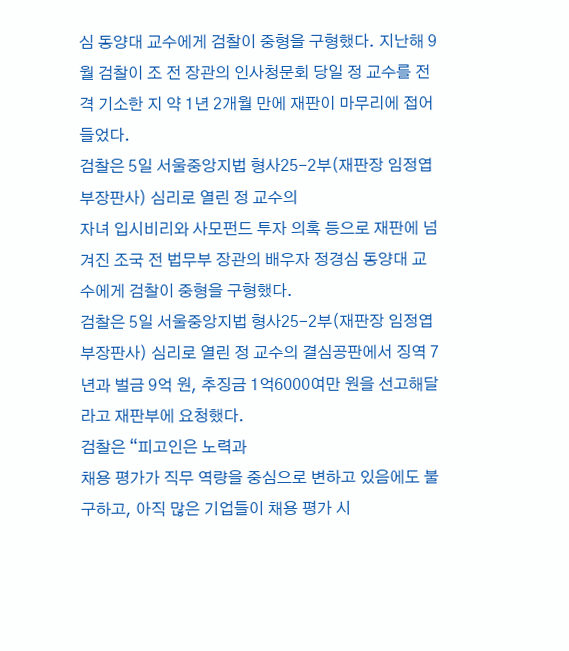심 동양대 교수에게 검찰이 중형을 구형했다. 지난해 9월 검찰이 조 전 장관의 인사청문회 당일 정 교수를 전격 기소한 지 약 1년 2개월 만에 재판이 마무리에 접어들었다.
검찰은 5일 서울중앙지법 형사25-2부(재판장 임정엽 부장판사) 심리로 열린 정 교수의
자녀 입시비리와 사모펀드 투자 의혹 등으로 재판에 넘겨진 조국 전 법무부 장관의 배우자 정경심 동양대 교수에게 검찰이 중형을 구형했다.
검찰은 5일 서울중앙지법 형사25-2부(재판장 임정엽 부장판사) 심리로 열린 정 교수의 결심공판에서 징역 7년과 벌금 9억 원, 추징금 1억6000여만 원을 선고해달라고 재판부에 요청했다.
검찰은 “피고인은 노력과
채용 평가가 직무 역량을 중심으로 변하고 있음에도 불구하고, 아직 많은 기업들이 채용 평가 시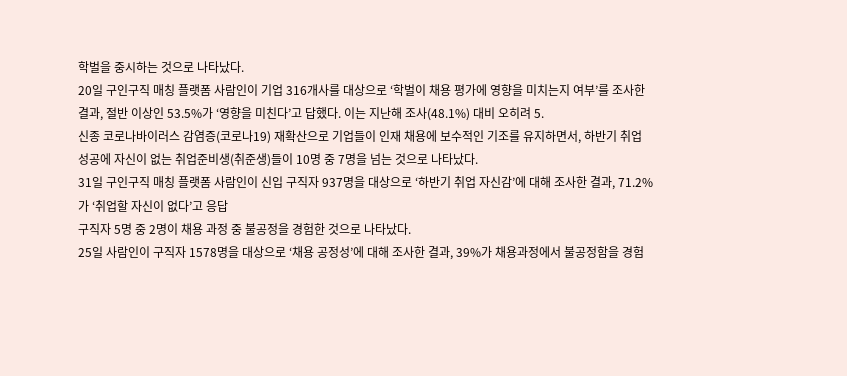학벌을 중시하는 것으로 나타났다.
20일 구인구직 매칭 플랫폼 사람인이 기업 316개사를 대상으로 ‘학벌이 채용 평가에 영향을 미치는지 여부’를 조사한 결과, 절반 이상인 53.5%가 ‘영향을 미친다’고 답했다. 이는 지난해 조사(48.1%) 대비 오히려 5.
신종 코로나바이러스 감염증(코로나19) 재확산으로 기업들이 인재 채용에 보수적인 기조를 유지하면서, 하반기 취업 성공에 자신이 없는 취업준비생(취준생)들이 10명 중 7명을 넘는 것으로 나타났다.
31일 구인구직 매칭 플랫폼 사람인이 신입 구직자 937명을 대상으로 ‘하반기 취업 자신감’에 대해 조사한 결과, 71.2%가 ‘취업할 자신이 없다’고 응답
구직자 5명 중 2명이 채용 과정 중 불공정을 경험한 것으로 나타났다.
25일 사람인이 구직자 1578명을 대상으로 ‘채용 공정성’에 대해 조사한 결과, 39%가 채용과정에서 불공정함을 경험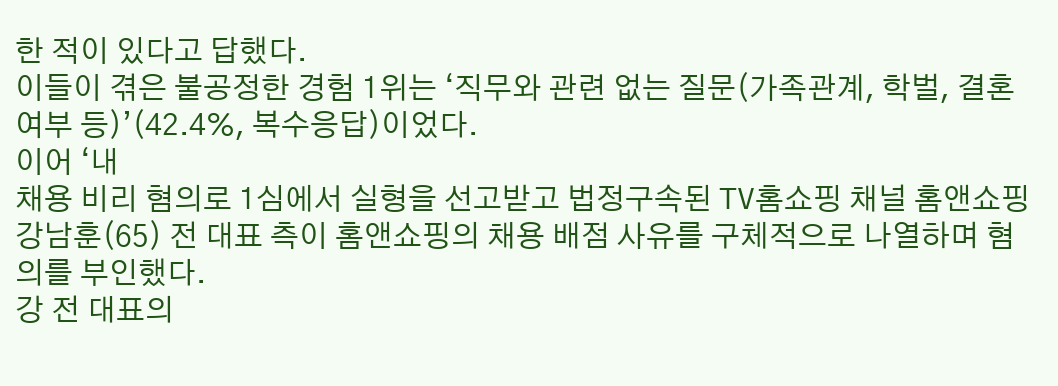한 적이 있다고 답했다.
이들이 겪은 불공정한 경험 1위는 ‘직무와 관련 없는 질문(가족관계, 학벌, 결혼여부 등)’(42.4%, 복수응답)이었다.
이어 ‘내
채용 비리 혐의로 1심에서 실형을 선고받고 법정구속된 TV홈쇼핑 채널 홈앤쇼핑 강남훈(65) 전 대표 측이 홈앤쇼핑의 채용 배점 사유를 구체적으로 나열하며 혐의를 부인했다.
강 전 대표의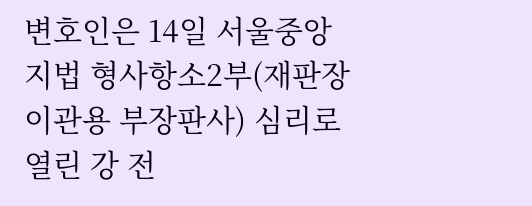변호인은 14일 서울중앙지법 형사항소2부(재판장 이관용 부장판사) 심리로 열린 강 전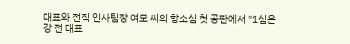대표와 전직 인사팀장 여모 씨의 항소심 첫 공판에서 "1심은 강 전 대표